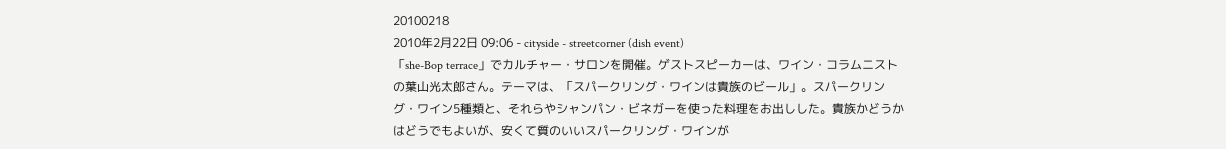20100218
2010年2月22日 09:06 - cityside - streetcorner (dish event)
「she-Bop terrace」でカルチャー・サロンを開催。ゲストスピーカーは、ワイン・コラムニストの葉山光太郎さん。テーマは、「スパークリング・ワインは貴族のビール」。スパークリング・ワイン5種類と、それらやシャンパン・ビネガーを使った料理をお出しした。貴族かどうかはどうでもよいが、安くて質のいいスパークリング・ワインが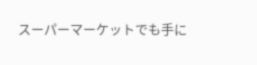スーパーマーケットでも手に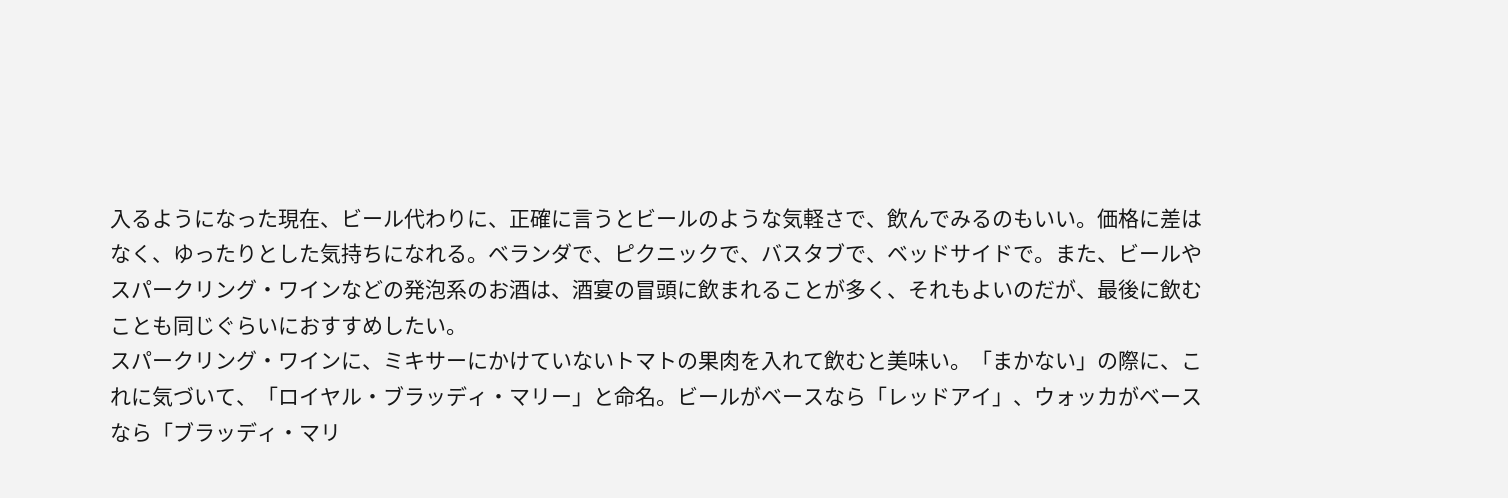入るようになった現在、ビール代わりに、正確に言うとビールのような気軽さで、飲んでみるのもいい。価格に差はなく、ゆったりとした気持ちになれる。ベランダで、ピクニックで、バスタブで、ベッドサイドで。また、ビールやスパークリング・ワインなどの発泡系のお酒は、酒宴の冒頭に飲まれることが多く、それもよいのだが、最後に飲むことも同じぐらいにおすすめしたい。
スパークリング・ワインに、ミキサーにかけていないトマトの果肉を入れて飲むと美味い。「まかない」の際に、これに気づいて、「ロイヤル・ブラッディ・マリー」と命名。ビールがベースなら「レッドアイ」、ウォッカがベースなら「ブラッディ・マリ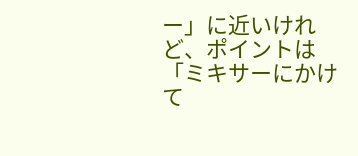ー」に近いけれど、ポイントは「ミキサーにかけて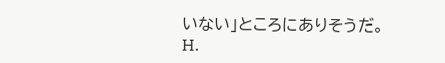いない」ところにありそうだ。
H.